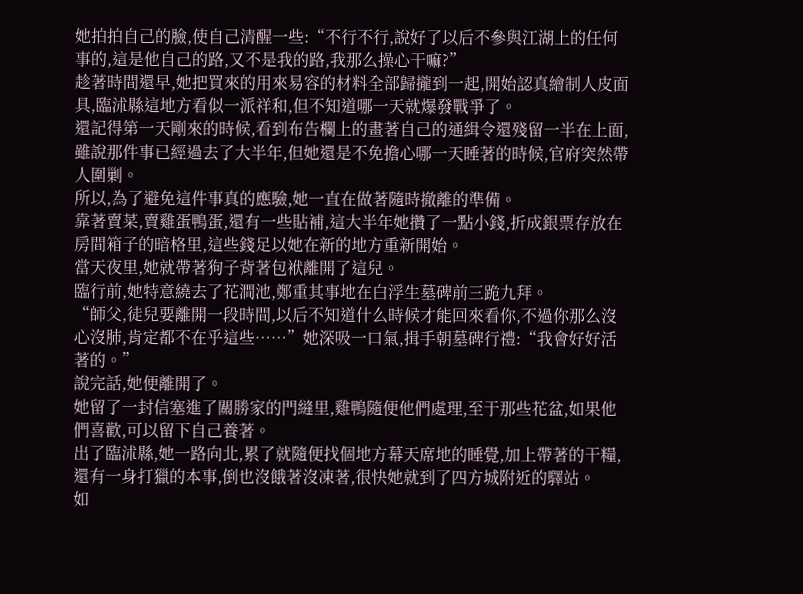她拍拍自己的臉,使自己清醒一些:“不行不行,說好了以后不參與江湖上的任何事的,這是他自己的路,又不是我的路,我那么操心干嘛?”
趁著時間還早,她把買來的用來易容的材料全部歸攏到一起,開始認真繪制人皮面具,臨沭縣這地方看似一派祥和,但不知道哪一天就爆發戰爭了。
還記得第一天剛來的時候,看到布告欄上的畫著自己的通緝令還殘留一半在上面,雖說那件事已經過去了大半年,但她還是不免擔心哪一天睡著的時候,官府突然帶人圍剿。
所以,為了避免這件事真的應驗,她一直在做著隨時撤離的準備。
靠著賣菜,賣雞蛋鴨蛋,還有一些貼補,這大半年她攢了一點小錢,折成銀票存放在房間箱子的暗格里,這些錢足以她在新的地方重新開始。
當天夜里,她就帶著狗子背著包袱離開了這兒。
臨行前,她特意繞去了花澗池,鄭重其事地在白浮生墓碑前三跪九拜。
“師父,徒兒要離開一段時間,以后不知道什么時候才能回來看你,不過你那么沒心沒肺,肯定都不在乎這些……”她深吸一口氣,揖手朝墓碑行禮:“我會好好活著的。”
說完話,她便離開了。
她留了一封信塞進了關勝家的門縫里,雞鴨隨便他們處理,至于那些花盆,如果他們喜歡,可以留下自己養著。
出了臨沭縣,她一路向北,累了就隨便找個地方幕天席地的睡覺,加上帶著的干糧,還有一身打獵的本事,倒也沒餓著沒凍著,很快她就到了四方城附近的驛站。
如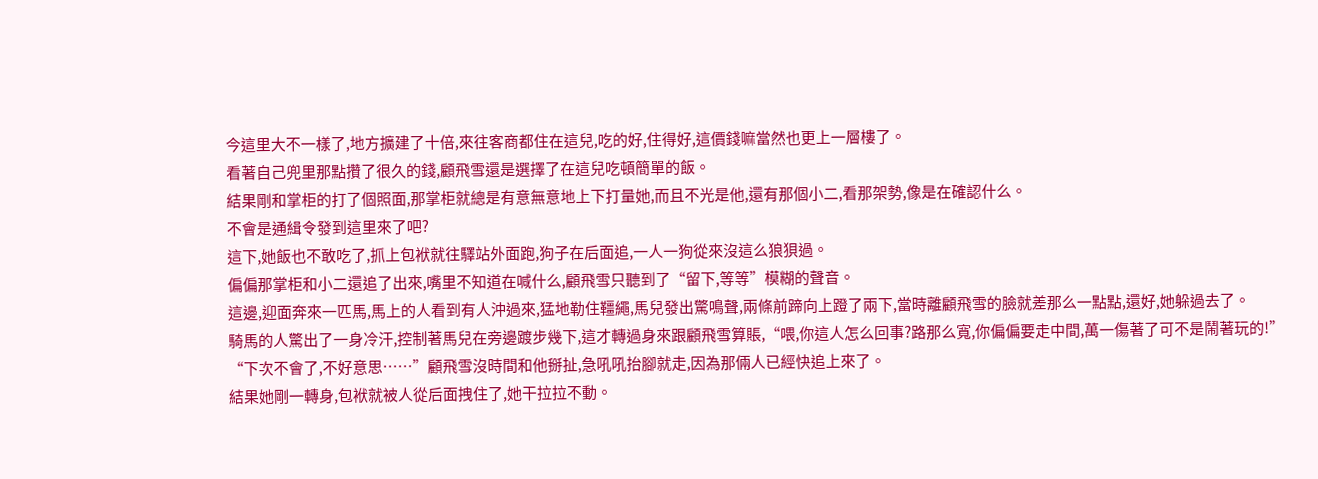今這里大不一樣了,地方擴建了十倍,來往客商都住在這兒,吃的好,住得好,這價錢嘛當然也更上一層樓了。
看著自己兜里那點攢了很久的錢,顧飛雪還是選擇了在這兒吃頓簡單的飯。
結果剛和掌柜的打了個照面,那掌柜就總是有意無意地上下打量她,而且不光是他,還有那個小二,看那架勢,像是在確認什么。
不會是通緝令發到這里來了吧?
這下,她飯也不敢吃了,抓上包袱就往驛站外面跑,狗子在后面追,一人一狗從來沒這么狼狽過。
偏偏那掌柜和小二還追了出來,嘴里不知道在喊什么,顧飛雪只聽到了“留下,等等”模糊的聲音。
這邊,迎面奔來一匹馬,馬上的人看到有人沖過來,猛地勒住韁繩,馬兒發出驚鳴聲,兩條前蹄向上蹬了兩下,當時離顧飛雪的臉就差那么一點點,還好,她躲過去了。
騎馬的人驚出了一身冷汗,控制著馬兒在旁邊踱步幾下,這才轉過身來跟顧飛雪算賬,“喂,你這人怎么回事?路那么寬,你偏偏要走中間,萬一傷著了可不是鬧著玩的!”
“下次不會了,不好意思……”顧飛雪沒時間和他掰扯,急吼吼抬腳就走,因為那倆人已經快追上來了。
結果她剛一轉身,包袱就被人從后面拽住了,她干拉拉不動。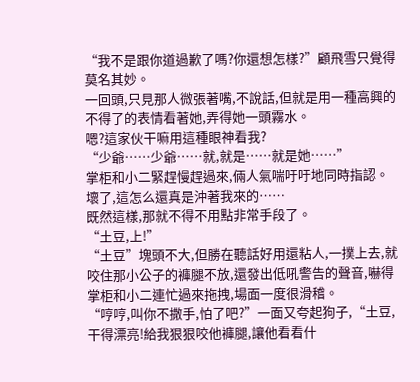“我不是跟你道過歉了嗎?你還想怎樣?”顧飛雪只覺得莫名其妙。
一回頭,只見那人微張著嘴,不說話,但就是用一種高興的不得了的表情看著她,弄得她一頭霧水。
嗯?這家伙干嘛用這種眼神看我?
“少爺……少爺……就,就是……就是她……”
掌柜和小二緊趕慢趕過來,倆人氣喘吁吁地同時指認。
壞了,這怎么還真是沖著我來的……
既然這樣,那就不得不用點非常手段了。
“土豆,上!”
“土豆”塊頭不大,但勝在聽話好用還粘人,一撲上去,就咬住那小公子的褲腿不放,還發出低吼警告的聲音,嚇得掌柜和小二連忙過來拖拽,場面一度很滑稽。
“哼哼,叫你不撒手,怕了吧?”一面又夸起狗子,“土豆,干得漂亮!給我狠狠咬他褲腿,讓他看看什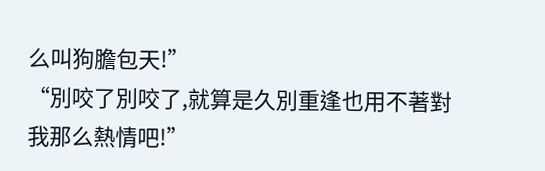么叫狗膽包天!”
“別咬了別咬了,就算是久別重逢也用不著對我那么熱情吧!”